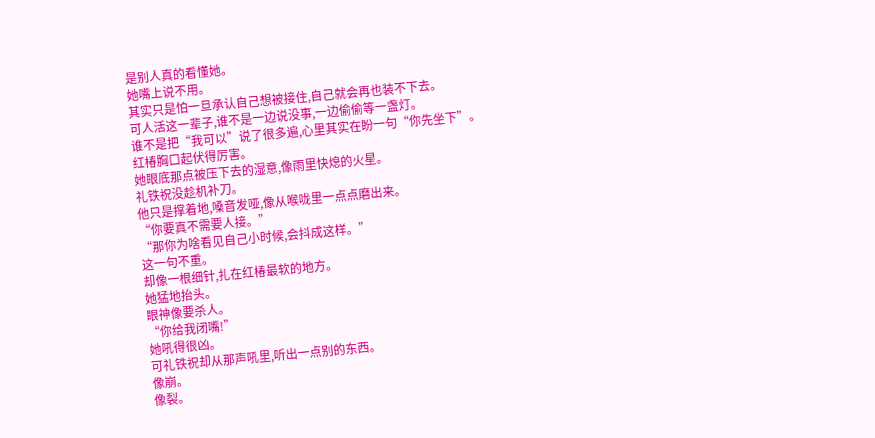是别人真的看懂她。
她嘴上说不用。
其实只是怕一旦承认自己想被接住,自己就会再也装不下去。
可人活这一辈子,谁不是一边说没事,一边偷偷等一盏灯。
谁不是把“我可以”说了很多遍,心里其实在盼一句“你先坐下”。
红椿胸口起伏得厉害。
她眼底那点被压下去的湿意,像雨里快熄的火星。
礼铁祝没趁机补刀。
他只是撑着地,嗓音发哑,像从喉咙里一点点磨出来。
“你要真不需要人接。”
“那你为啥看见自己小时候,会抖成这样。”
这一句不重。
却像一根细针,扎在红椿最软的地方。
她猛地抬头。
眼神像要杀人。
“你给我闭嘴!”
她吼得很凶。
可礼铁祝却从那声吼里,听出一点别的东西。
像崩。
像裂。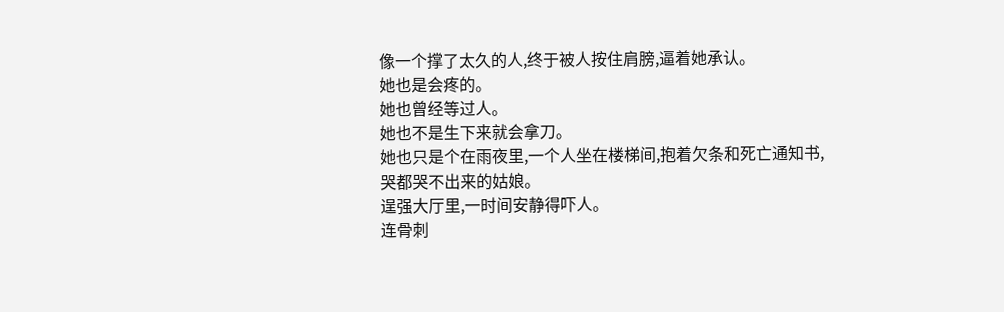像一个撑了太久的人,终于被人按住肩膀,逼着她承认。
她也是会疼的。
她也曾经等过人。
她也不是生下来就会拿刀。
她也只是个在雨夜里,一个人坐在楼梯间,抱着欠条和死亡通知书,哭都哭不出来的姑娘。
逞强大厅里,一时间安静得吓人。
连骨刺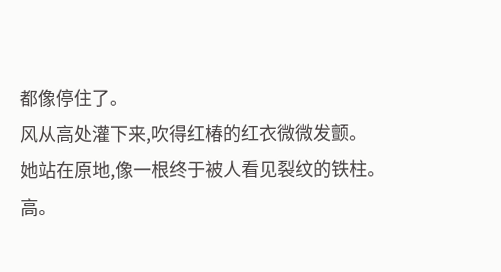都像停住了。
风从高处灌下来,吹得红椿的红衣微微发颤。
她站在原地,像一根终于被人看见裂纹的铁柱。
高。